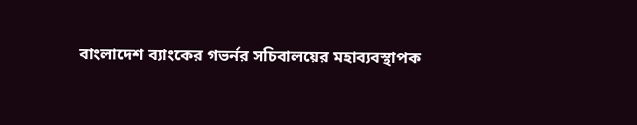বাংলাদেশ ব্যাংকের গভর্নর সচিবালয়ের মহাব্যবস্থাপক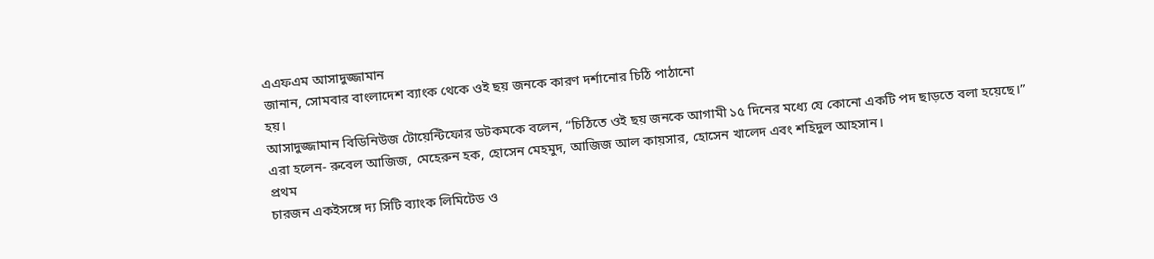এএফএম আসাদুজ্জামান
জানান, সোমবার বাংলাদেশ ব্যাংক থেকে ওই ছয় জনকে কারণ দর্শানোর চিঠি পাঠানো
হয়।
আসাদুজ্জামান বিডিনিউজ টোয়েন্টিফোর ডটকমকে বলেন, “চিঠিতে ওই ছয় জনকে আগামী ১৫ দিনের মধ্যে যে কোনো একটি পদ ছাড়তে বলা হয়েছে।”
এরা হলেন- রুবেল আজিজ, মেহেরুন হক, হোসেন মেহমুদ, আজিজ আল কায়সার, হোসেন খালেদ এবং শহিদুল আহসান।
প্রথম
চারজন একইসঙ্গে দ্য সিটি ব্যাংক লিমিটেড ও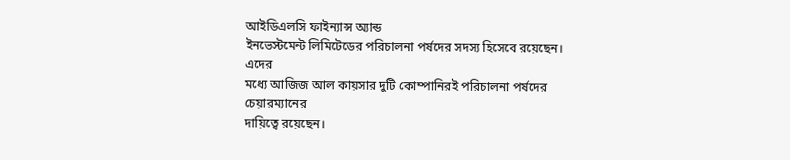আইডিএলসি ফাইন্যান্স অ্যান্ড
ইনভেস্টমেন্ট লিমিটেডের পরিচালনা পর্ষদের সদস্য হিসেবে রয়েছেন।
এদের
মধ্যে আজিজ আল কায়সার দুটি কোম্পানিরই পরিচালনা পর্ষদের চেয়ারম্যানের
দায়িত্বে রয়েছেন।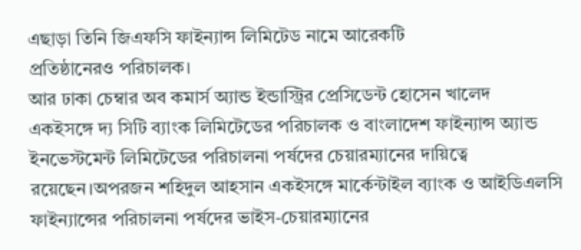এছাড়া তিনি জিএফসি ফাইন্যান্স লিমিটেড নামে আরেকটি
প্রতিষ্ঠানেরও পরিচালক।
আর ঢাকা চেম্বার অব কমার্স অ্যান্ড ইন্ডাস্ট্রির প্রেসিডেন্ট হোসেন খালেদ
একইসঙ্গে দ্য সিটি ব্যাংক লিমিটেডের পরিচালক ও বাংলাদেশ ফাইন্যান্স অ্যান্ড
ইনভেস্টমেন্ট লিমিটেডের পরিচালনা পর্ষদের চেয়ারম্যানের দায়িত্বে রয়েছেন।অপরজন শহিদুল আহসান একইসঙ্গে মার্কেন্টাইল ব্যাংক ও আইডিএলসি ফাইন্যান্সের পরিচালনা পর্ষদের ভাইস-চেয়ারম্যানের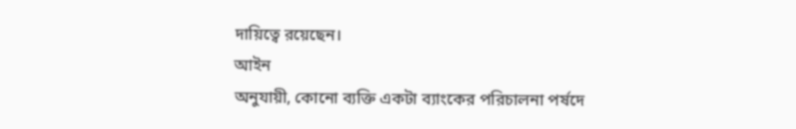দায়িত্বে রয়েছেন।
আইন
অনুযায়ী, কোনো ব্যক্তি একটা ব্যাংকের পরিচালনা পর্ষদে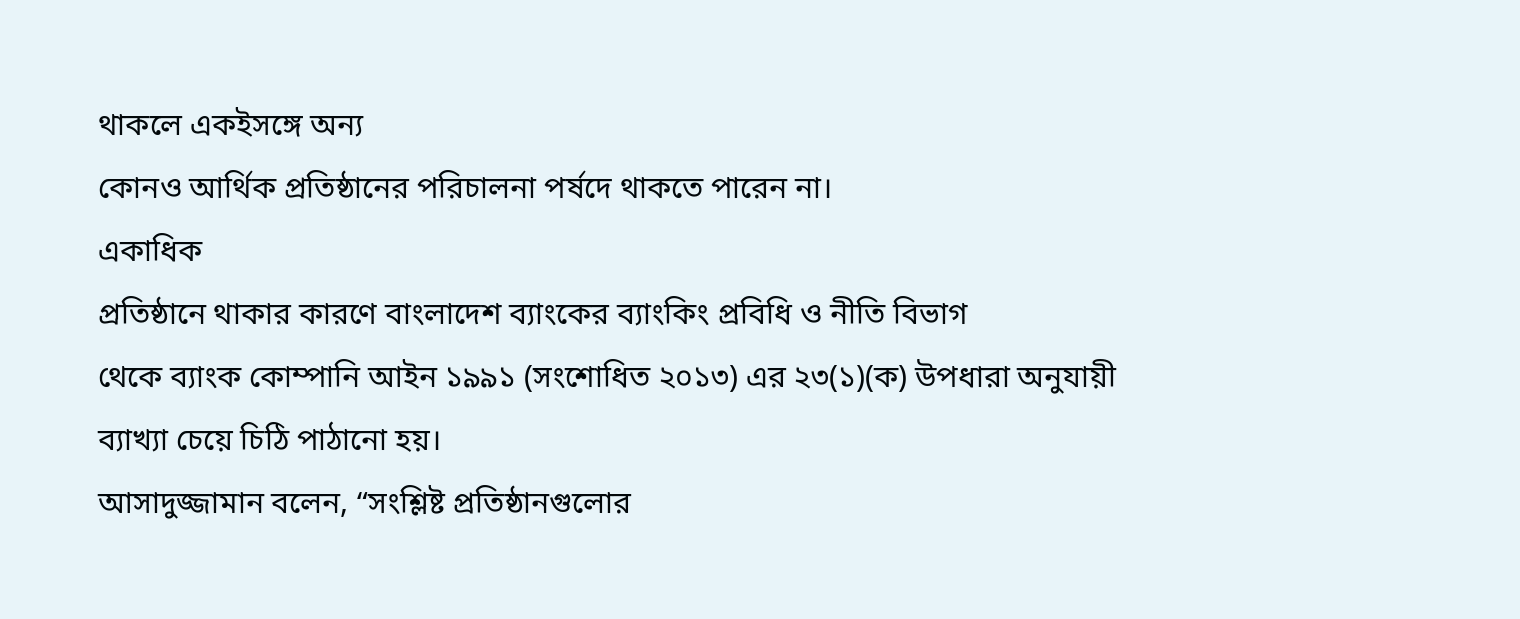থাকলে একইসঙ্গে অন্য
কোনও আর্থিক প্রতিষ্ঠানের পরিচালনা পর্ষদে থাকতে পারেন না।
একাধিক
প্রতিষ্ঠানে থাকার কারণে বাংলাদেশ ব্যাংকের ব্যাংকিং প্রবিধি ও নীতি বিভাগ
থেকে ব্যাংক কোম্পানি আইন ১৯৯১ (সংশোধিত ২০১৩) এর ২৩(১)(ক) উপধারা অনুযায়ী
ব্যাখ্যা চেয়ে চিঠি পাঠানো হয়।
আসাদুজ্জামান বলেন, “সংশ্লিষ্ট প্রতিষ্ঠানগুলোর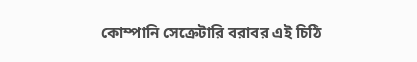কোম্পানি সেক্রেটারি বরাবর এই চিঠি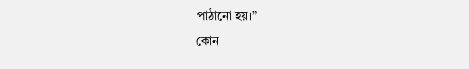পাঠানো হয়।”
কোন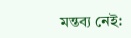মন্তব্য নেই: